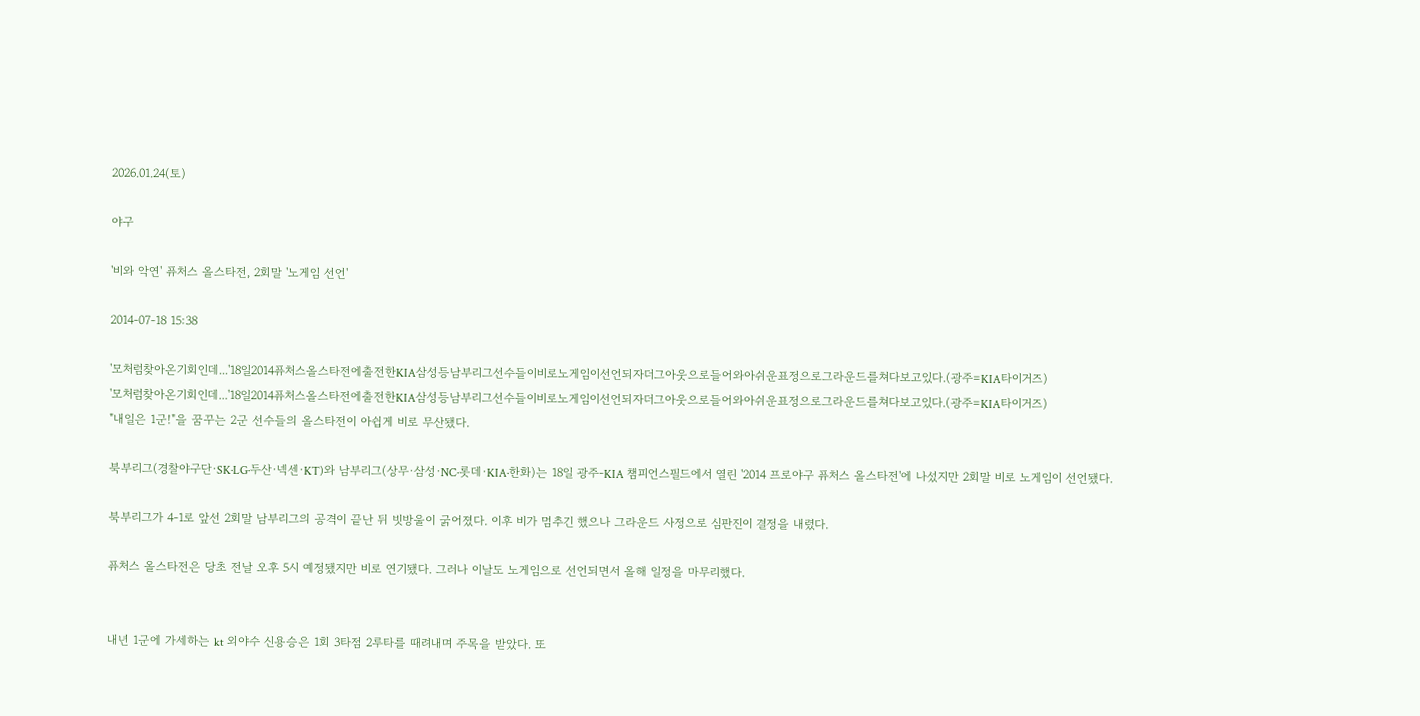2026.01.24(토)

야구

'비와 악연' 퓨처스 올스타전, 2회말 '노게임 선언'

2014-07-18 15:38

'모처럼찾아온기회인데...'18일2014퓨처스올스타전에출전한KIA삼성등남부리그선수들이비로노게임이선언되자더그아웃으로들어와아쉬운표정으로그라운드를쳐다보고있다.(광주=KIA타이거즈)
'모처럼찾아온기회인데...'18일2014퓨처스올스타전에출전한KIA삼성등남부리그선수들이비로노게임이선언되자더그아웃으로들어와아쉬운표정으로그라운드를쳐다보고있다.(광주=KIA타이거즈)
"내일은 1군!"을 꿈꾸는 2군 선수들의 올스타전이 아쉽게 비로 무산됐다.

북부리그(경찰야구단·SK·LG·두산·넥센·KT)와 남부리그(상무·삼성·NC·롯데·KIA·한화)는 18일 광주-KIA 챔피언스필드에서 열린 '2014 프로야구 퓨처스 올스타전'에 나섰지만 2회말 비로 노게임이 선언됐다.

북부리그가 4-1로 앞선 2회말 남부리그의 공격이 끝난 뒤 빗방울이 굵어졌다. 이후 비가 멈추긴 했으나 그라운드 사정으로 심판진이 결정을 내렸다.

퓨처스 올스타전은 당초 전날 오후 5시 예정됐지만 비로 연기됐다. 그러나 이날도 노게임으로 선언되면서 올해 일정을 마무리했다.


내년 1군에 가세하는 kt 외야수 신용승은 1회 3타점 2루타를 때려내며 주목을 받았다. 또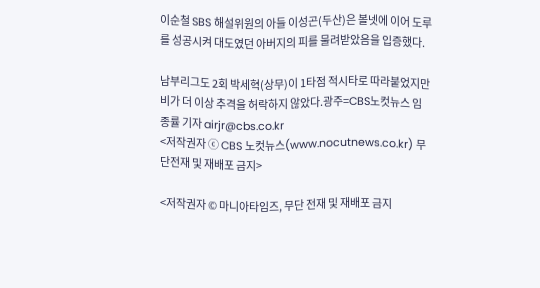이순철 SBS 해설위원의 아들 이성곤(두산)은 볼넷에 이어 도루를 성공시켜 대도였던 아버지의 피를 물려받았음을 입증했다.

남부리그도 2회 박세혁(상무)이 1타점 적시타로 따라붙었지만 비가 더 이상 추격을 허락하지 않았다.광주=CBS노컷뉴스 임종률 기자 airjr@cbs.co.kr
<저작권자 ⓒ CBS 노컷뉴스(www.nocutnews.co.kr) 무단전재 및 재배포 금지>

<저작권자 © 마니아타임즈, 무단 전재 및 재배포 금지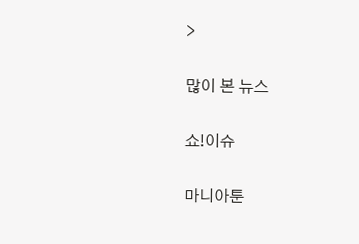>

많이 본 뉴스

쇼!이슈

마니아툰